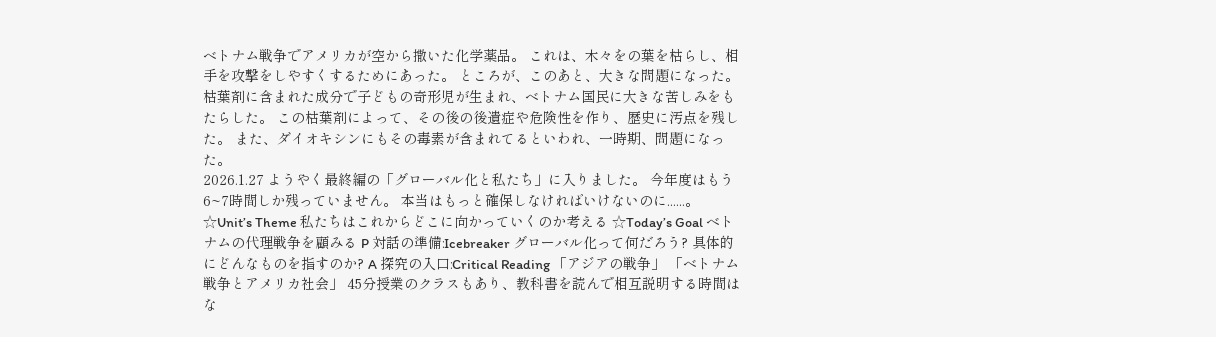ベトナム戦争でアメリカが空から撒いた化学薬品。 これは、木々をの葉を枯らし、相手を攻撃をしやすくするためにあった。 ところが、このあと、大きな問題になった。枯葉剤に含まれた成分で子どもの奇形児が生まれ、ベトナム国民に大きな苦しみをもたらした。 この枯葉剤によって、その後の後遺症や危険性を作り、歴史に汚点を残した。 また、ダイオキシンにもその毒素が含まれてるといわれ、一時期、問題になった。
2026.1.27 ようやく最終編の「グローバル化と私たち」に入りました。 今年度はもう6~7時間しか残っていません。 本当はもっと確保しなければいけないのに......。 ☆Unit’s Theme 私たちはこれからどこに向かっていくのか考える ☆Today’s Goal ベトナムの代理戦争を顧みる P 対話の準備:Icebreaker グローバル化って何だろう? 具体的にどんなものを指すのか? A 探究の入口:Critical Reading 「アジアの戦争」 「ベトナム戦争とアメリカ社会」 45分授業のクラスもあり、教科書を読んで相互説明する時間はな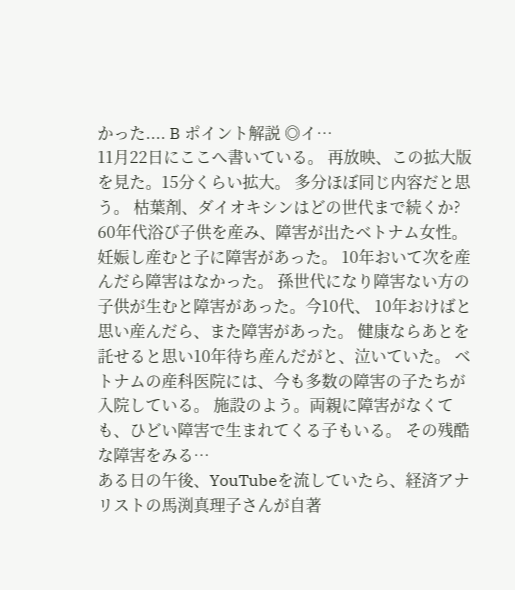かった.... B ポイント解説 ◎イ…
11月22日にここへ書いている。 再放映、この拡大版を見た。15分くらい拡大。 多分ほぼ同じ内容だと思う。 枯葉剤、ダイオキシンはどの世代まで続くか? 60年代浴び子供を産み、障害が出たベトナム女性。妊娠し産むと子に障害があった。 10年おいて次を産んだら障害はなかった。 孫世代になり障害ない方の子供が生むと障害があった。今10代、 10年おけばと思い産んだら、また障害があった。 健康ならあとを託せると思い10年待ち産んだがと、泣いていた。 ベトナムの産科医院には、今も多数の障害の子たちが入院している。 施設のよう。両親に障害がなくても、ひどい障害で生まれてくる子もいる。 その残酷な障害をみる…
ある日の午後、YouTubeを流していたら、経済アナリストの馬渕真理子さんが自著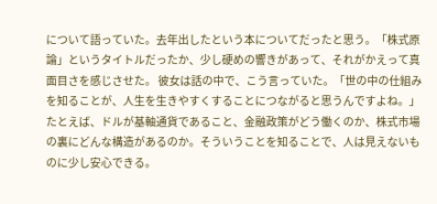について語っていた。去年出したという本についてだったと思う。「株式原論」というタイトルだったか、少し硬めの響きがあって、それがかえって真面目さを感じさせた。 彼女は話の中で、こう言っていた。「世の中の仕組みを知ることが、人生を生きやすくすることにつながると思うんですよね。」 たとえば、ドルが基軸通貨であること、金融政策がどう働くのか、株式市場の裏にどんな構造があるのか。そういうことを知ることで、人は見えないものに少し安心できる。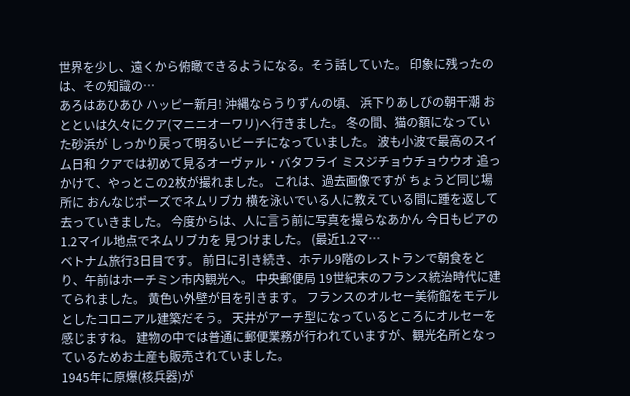世界を少し、遠くから俯瞰できるようになる。そう話していた。 印象に残ったのは、その知識の…
あろはあひあひ ハッピー新月! 沖縄ならうりずんの頃、 浜下りあしびの朝干潮 おとといは久々にクア(マニニオーワリ)へ行きました。 冬の間、猫の額になっていた砂浜が しっかり戻って明るいビーチになっていました。 波も小波で最高のスイム日和 クアでは初めて見るオーヴァル・バタフライ ミスジチョウチョウウオ 追っかけて、やっとこの2枚が撮れました。 これは、過去画像ですが ちょうど同じ場所に おんなじポーズでネムリブカ 横を泳いでいる人に教えている間に踵を返して去っていきました。 今度からは、人に言う前に写真を撮らなあかん 今日もピアの1.2マイル地点でネムリブカを 見つけました。 (最近1.2マ…
ベトナム旅行3日目です。 前日に引き続き、ホテル9階のレストランで朝食をとり、午前はホーチミン市内観光へ。 中央郵便局 19世紀末のフランス統治時代に建てられました。 黄色い外壁が目を引きます。 フランスのオルセー美術館をモデルとしたコロニアル建築だそう。 天井がアーチ型になっているところにオルセーを感じますね。 建物の中では普通に郵便業務が行われていますが、観光名所となっているためお土産も販売されていました。
1945年に原爆(核兵器)が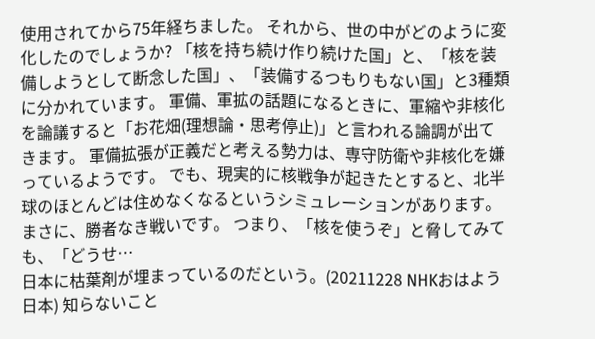使用されてから75年経ちました。 それから、世の中がどのように変化したのでしょうか? 「核を持ち続け作り続けた国」と、「核を装備しようとして断念した国」、「装備するつもりもない国」と3種類に分かれています。 軍備、軍拡の話題になるときに、軍縮や非核化を論議すると「お花畑(理想論・思考停止)」と言われる論調が出てきます。 軍備拡張が正義だと考える勢力は、専守防衛や非核化を嫌っているようです。 でも、現実的に核戦争が起きたとすると、北半球のほとんどは住めなくなるというシミュレーションがあります。 まさに、勝者なき戦いです。 つまり、「核を使うぞ」と脅してみても、「どうせ…
日本に枯葉剤が埋まっているのだという。(20211228 NHKおはよう日本) 知らないこと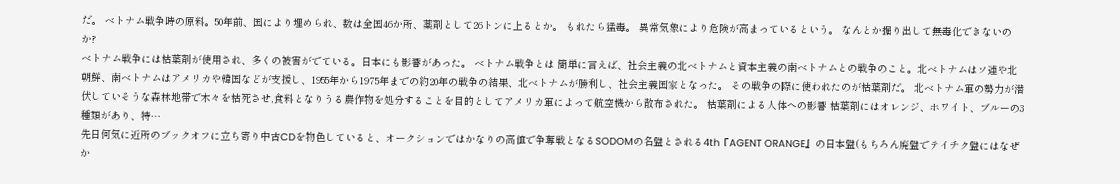だ。 ベトナム戦争時の原料。50年前、国により埋められ、数は全国46か所、薬剤として26トンに上るとか。 もれたら猛毒。 異常気象により危険が高まっているという。 なんとか掘り出して無毒化できないのか?
ベトナム戦争には枯葉剤が使用され、多くの被害がでている。日本にも影響があった。 ベトナム戦争とは 簡単に言えば、社会主義の北ベトナムと資本主義の南ベトナムとの戦争のこと。北ベトナムはソ連や北朝鮮、南ベトナムはアメリカや韓国などが支援し、1955年から1975年までの約20年の戦争の結果、北ベトナムが勝利し、社会主義国家となった。 その戦争の際に使われたのが枯葉剤だ。 北ベトナム軍の勢力が潜伏していそうな森林地帯で木々を枯死させ,食料となりうる農作物を処分することを目的としてアメリカ軍によって航空機から散布された。 枯葉剤による人体への影響 枯葉剤にはオレンジ、ホワイト、ブルーの3種類があり、特…
先日何気に近所のブックオフに立ち寄り中古CDを物色していると、オークションではかなりの高値で争奪戦となるSODOMの名盤とされる4th『AGENT ORANGE』の日本盤(もちろん廃盤でテイチク盤にはなぜか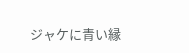ジャケに青い縁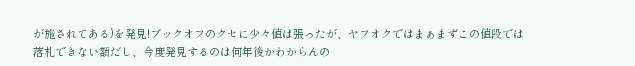が施されてある)を発見!ブックオフのクセに少々値は張ったが、ヤフオクではまぁまずこの値段では落札できない額だし、今度発見するのは何年後かわからんの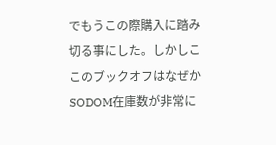でもうこの際購入に踏み切る事にした。しかしここのブックオフはなぜかSODOM在庫数が非常に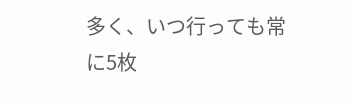多く、いつ行っても常に5枚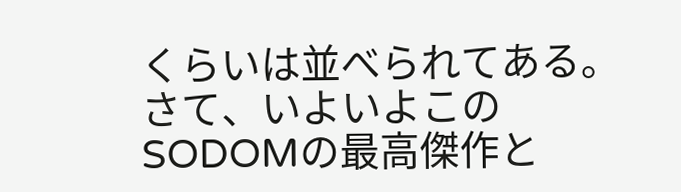くらいは並べられてある。さて、いよいよこのSODOMの最高傑作と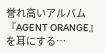誉れ高いアルバム『AGENT ORANGE』を耳にする…